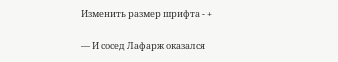Изменить размер шрифта - +

— И сосед Лафарж оказался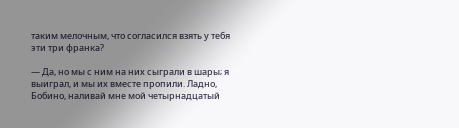таким мелочным, что согласился взять у тебя эти три франка?

— Да, но мы с ним на них сыграли в шары; я выиграл, и мы их вместе пропили. Ладно, Бобино, наливай мне мой четырнадцатый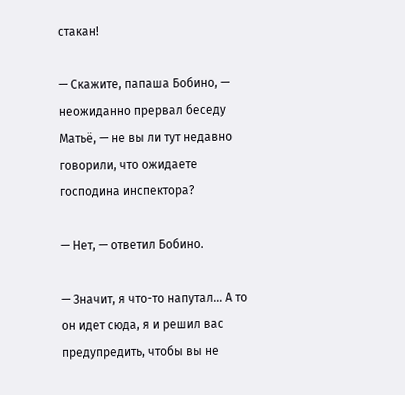стакан!

— Скажите, папаша Бобино, — неожиданно прервал беседу Матьё, — не вы ли тут недавно говорили, что ожидаете господина инспектора?

— Нет, — ответил Бобино.

— Значит, я что-то напутал… А то он идет сюда, я и решил вас предупредить, чтобы вы не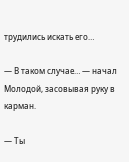трудились искать его…

— В таком случае… — начал Молодой, засовывая руку в карман.

— Ты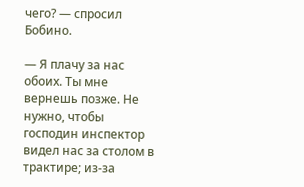чего? — спросил Бобино.

— Я плачу за нас обоих. Ты мне вернешь позже. Не нужно, чтобы господин инспектор видел нас за столом в трактире; из-за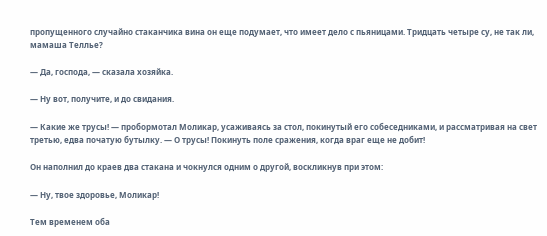пропущенного случайно стаканчика вина он еще подумает, что имеет дело с пьяницами. Тридцать четыре су, не так ли, мамаша Теллье?

— Да, господа, — сказала хозяйка.

— Ну вот, получите, и до свидания.

— Какие же трусы! — пробормотал Моликар, усаживаясь за стол, покинутый его собеседниками, и рассматривая на свет третью, едва початую бутылку. — О трусы! Покинуть поле сражения, когда враг еще не добит!

Он наполнил до краев два стакана и чокнулся одним о другой, воскликнув при этом:

— Ну, твое здоровье, Моликар!

Тем временем оба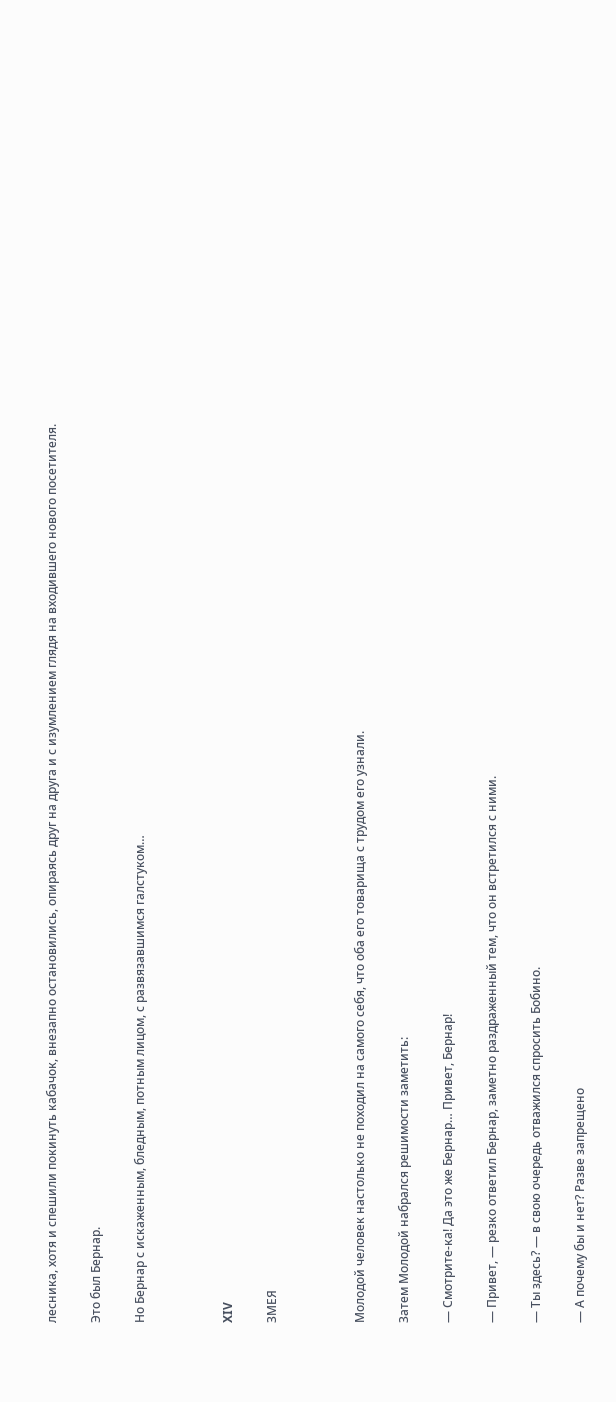лесника, хотя и спешили покинуть кабачок, внезапно остановились, опираясь друг на друга и с изумлением глядя на входившего нового посетителя.

Это был Бернар.

Но Бернар с искаженным, бледным, потным лицом, с развязавшимся галстуком…



XIV

ЗМЕЯ



Молодой человек настолько не походил на самого себя, что оба его товарища с трудом его узнали.

Затем Молодой набрался решимости заметить:

— Смотрите-ка! Да это же Бернар… Привет, Бернар!

— Привет, — резко ответил Бернар, заметно раздраженный тем, что он встретился с ними.

— Ты здесь? — в свою очередь отважился спросить Бобино.

— А почему бы и нет? Разве запрещено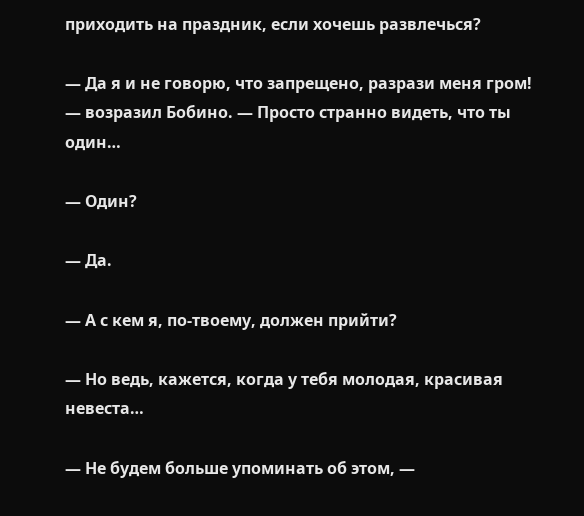приходить на праздник, если хочешь развлечься?

— Да я и не говорю, что запрещено, разрази меня гром! — возразил Бобино. — Просто странно видеть, что ты один…

— Один?

— Да.

— А с кем я, по-твоему, должен прийти?

— Но ведь, кажется, когда у тебя молодая, красивая невеста…

— Не будем больше упоминать об этом, —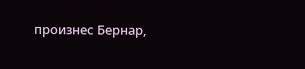произнес Бернар,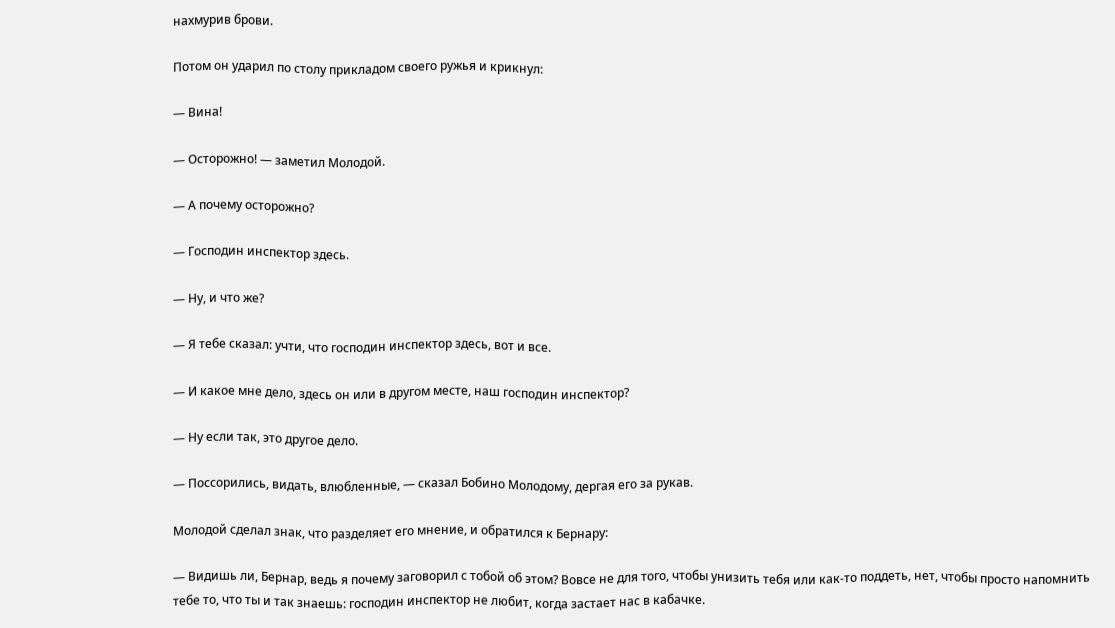нахмурив брови.

Потом он ударил по столу прикладом своего ружья и крикнул:

— Вина!

— Осторожно! — заметил Молодой.

— А почему осторожно?

— Господин инспектор здесь.

— Ну, и что же?

— Я тебе сказал: учти, что господин инспектор здесь, вот и все.

— И какое мне дело, здесь он или в другом месте, наш господин инспектор?

— Ну если так, это другое дело.

— Поссорились, видать, влюбленные, — сказал Бобино Молодому, дергая его за рукав.

Молодой сделал знак, что разделяет его мнение, и обратился к Бернару:

— Видишь ли, Бернар, ведь я почему заговорил с тобой об этом? Вовсе не для того, чтобы унизить тебя или как-то поддеть, нет, чтобы просто напомнить тебе то, что ты и так знаешь: господин инспектор не любит, когда застает нас в кабачке.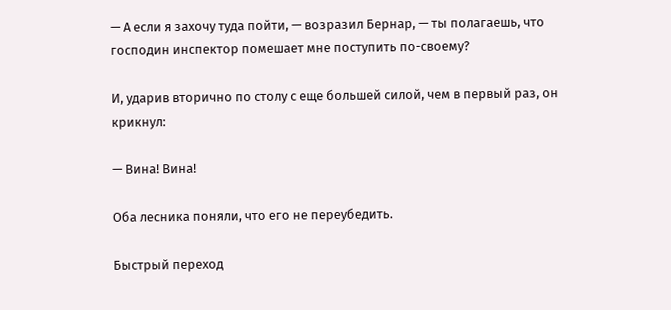— А если я захочу туда пойти, — возразил Бернар, — ты полагаешь, что господин инспектор помешает мне поступить по-своему?

И, ударив вторично по столу с еще большей силой, чем в первый раз, он крикнул:

— Вина! Вина!

Оба лесника поняли, что его не переубедить.

Быстрый переход